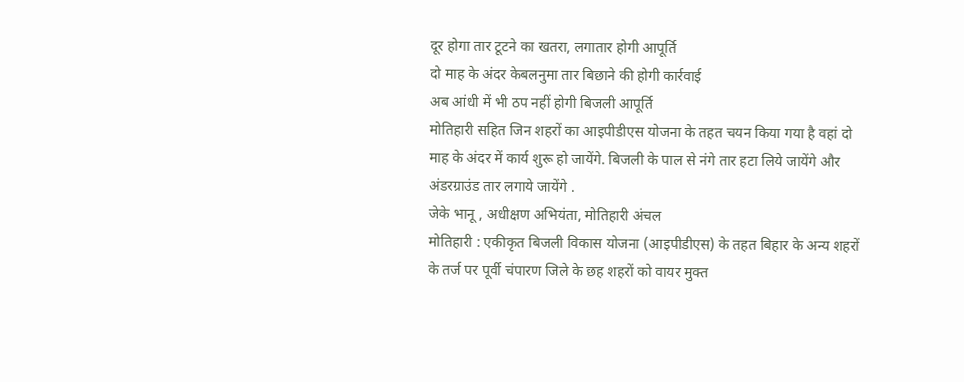दूर होगा तार टूटने का खतरा, लगातार होगी आपूर्ति
दो माह के अंदर केबलनुमा तार बिछाने की होगी कार्रवाई
अब आंधी में भी ठप नहीं होगी बिजली आपूर्ति
मोतिहारी सहित जिन शहरों का आइपीडीएस योजना के तहत चयन किया गया है वहां दो माह के अंदर में कार्य शुरू हो जायेंगे. बिजली के पाल से नंगे तार हटा लिये जायेंगे और अंडरग्राउंड तार लगाये जायेंगे .
जेके भानू , अधीक्षण अभियंता, मोतिहारी अंचल
मोतिहारी : एकीकृत बिजली विकास योजना (आइपीडीएस) के तहत बिहार के अन्य शहरों के तर्ज पर पूर्वी चंपारण जिले के छह शहरों को वायर मुक्त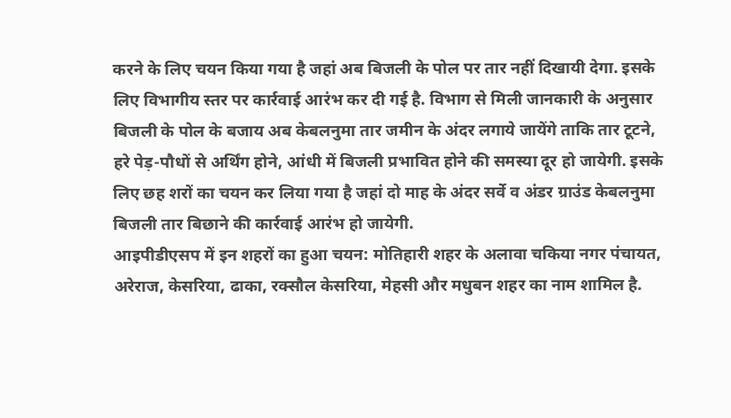करने के लिए चयन किया गया है जहां अब बिजली के पोल पर तार नहीं दिखायी देगा. इसके लिए विभागीय स्तर पर कार्रवाई आरंभ कर दी गई है. विभाग से मिली जानकारी के अनुसार बिजली के पोल के बजाय अब केबलनुमा तार जमीन के अंदर लगाये जायेंगे ताकि तार टूटने, हरे पेड़-पौधों से अर्थिंग होने, आंधी में बिजली प्रभावित होने की समस्या दूर हो जायेगी. इसके लिए छह शरों का चयन कर लिया गया है जहां दो माह के अंदर सर्वे व अंडर ग्राउंड केबलनुमा बिजली तार बिछाने की कार्रवाई आरंभ हो जायेगी.
आइपीडीएसप में इन शहरों का हुआ चयन: मोतिहारी शहर के अलावा चकिया नगर पंचायत, अरेराज, केसरिया, ढाका, रक्सौल केसरिया, मेहसी और मधुबन शहर का नाम शामिल है.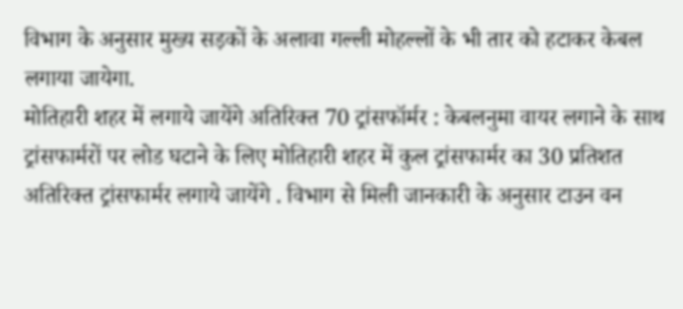विभाग के अनुसार मुख्य सड़कों के अलावा गल्ली मोहल्लों के भी तार को हटाकर केबल लगाया जायेगा.
मोतिहारी शहर में लगाये जायेंगे अतिरिक्त 70 ट्रांसफॉर्मर : केबलनुमा वायर लगाने के साथ ट्रांसफार्मरों पर लोड घटाने के लिए मोतिहारी शहर में कुल ट्रांसफार्मर का 30 प्रतिशत अतिरिक्त ट्रांसफार्मर लगाये जायेंगे . विभाग से मिली जानकारी के अनुसार टाउन वन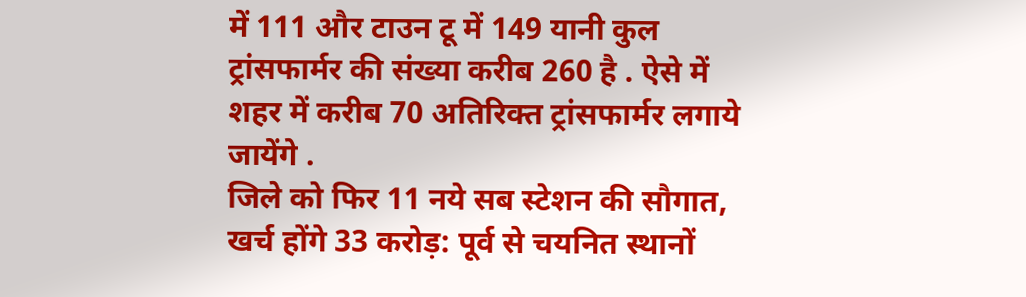में 111 और टाउन टू में 149 यानी कुल ट्रांसफार्मर की संख्या करीब 260 है . ऐसे में शहर में करीब 70 अतिरिक्त ट्रांसफार्मर लगाये जायेंगे .
जिले को फिर 11 नये सब स्टेशन की सौगात, खर्च होंगे 33 करोड़: पूर्व से चयनित स्थानों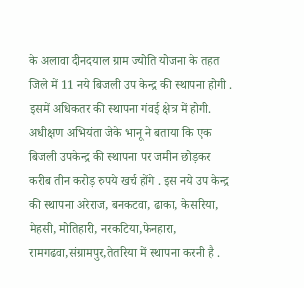के अलावा दीनदयाल ग्राम ज्योति योजना के तहत जिले में 11 नये बिजली उप केन्द्र की स्थापना होगी . इसमें अधिकतर की स्थापना गंवई क्षेत्र में होगी. अधीक्षण अभियंता जेके भानू ने बताया कि एक बिजली उपकेन्द्र की स्थापना पर जमीन छोड़कर करीब तीन करोड़ रुपये खर्च होंगे . इस नये उप केन्द्र की स्थापना अरेराज, बनकटवा, ढाका, केसरिया, मेहसी, मोतिहारी, नरकटिया,फेनहारा, रामगढवा,संग्रामपुर,तेतरिया में स्थापना करनी है .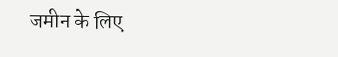जमीन के लिए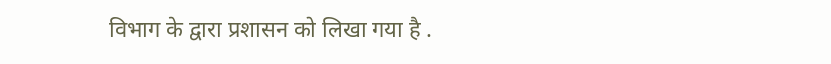विभाग के द्वारा प्रशासन को लिखा गया है .